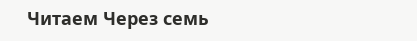Читаем Через семь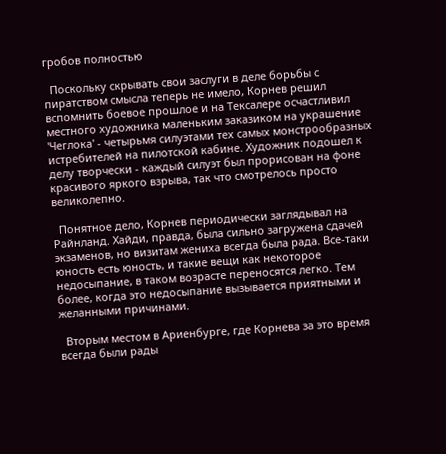гробов полностью

  Поскольку скрывать свои заслуги в деле борьбы с пиратством смысла теперь не имело, Корнев решил вспомнить боевое прошлое и на Тексалере осчастливил местного художника маленьким заказиком на украшение 'Чеглока' - четырьмя силуэтами тех самых монстрообразных истребителей на пилотской кабине. Художник подошел к делу творчески - каждый силуэт был прорисован на фоне красивого яркого взрыва, так что смотрелось просто великолепно.

  Понятное дело, Корнев периодически заглядывал на Райнланд. Хайди, правда, была сильно загружена сдачей экзаменов, но визитам жениха всегда была рада. Все-таки юность есть юность, и такие вещи как некоторое недосыпание, в таком возрасте переносятся легко. Тем более, когда это недосыпание вызывается приятными и желанными причинами.

  Вторым местом в Ариенбурге, где Корнева за это время всегда были рады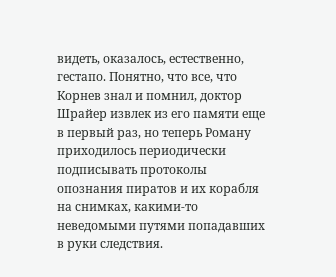видеть, оказалось, естественно, гестапо. Понятно, что все, что Корнев знал и помнил, доктор Шрайер извлек из его памяти еще в первый раз, но теперь Роману приходилось периодически подписывать протоколы опознания пиратов и их корабля на снимках, какими-то неведомыми путями попадавших в руки следствия.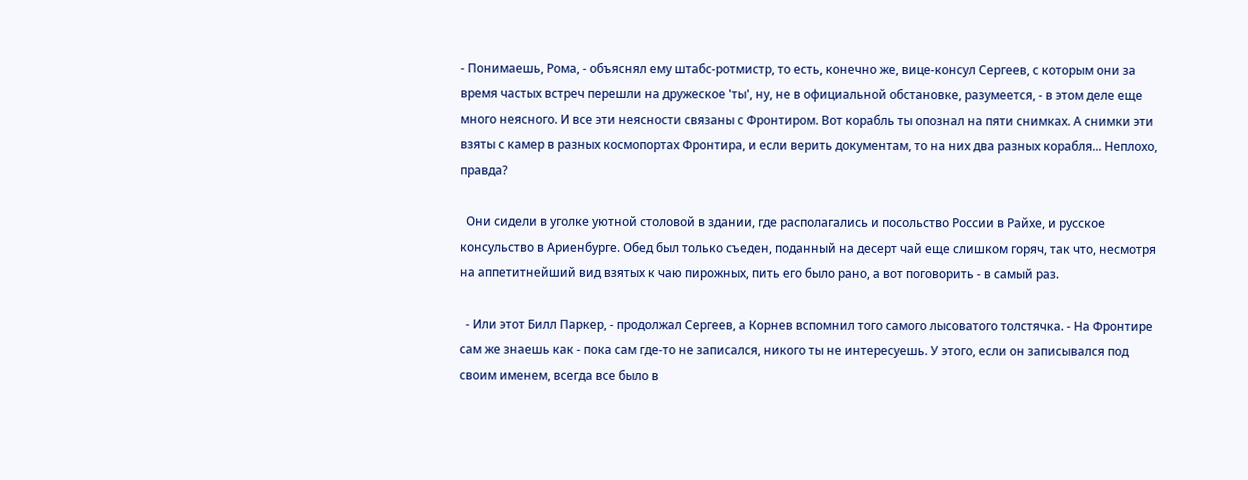- Понимаешь, Рома, - объяснял ему штабс-ротмистр, то есть, конечно же, вице-консул Сергеев, с которым они за время частых встреч перешли на дружеское 'ты', ну, не в официальной обстановке, разумеется, - в этом деле еще много неясного. И все эти неясности связаны с Фронтиром. Вот корабль ты опознал на пяти снимках. А снимки эти взяты с камер в разных космопортах Фронтира, и если верить документам, то на них два разных корабля... Неплохо, правда?

  Они сидели в уголке уютной столовой в здании, где располагались и посольство России в Райхе, и русское консульство в Ариенбурге. Обед был только съеден, поданный на десерт чай еще слишком горяч, так что, несмотря на аппетитнейший вид взятых к чаю пирожных, пить его было рано, а вот поговорить - в самый раз.

  - Или этот Билл Паркер, - продолжал Сергеев, а Корнев вспомнил того самого лысоватого толстячка. - На Фронтире сам же знаешь как - пока сам где-то не записался, никого ты не интересуешь. У этого, если он записывался под своим именем, всегда все было в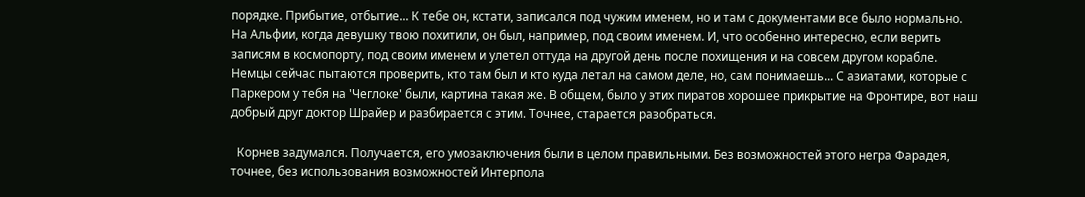порядке. Прибытие, отбытие... К тебе он, кстати, записался под чужим именем, но и там с документами все было нормально. На Альфии, когда девушку твою похитили, он был, например, под своим именем. И, что особенно интересно, если верить записям в космопорту, под своим именем и улетел оттуда на другой день после похищения и на совсем другом корабле. Немцы сейчас пытаются проверить, кто там был и кто куда летал на самом деле, но, сам понимаешь... С азиатами, которые с Паркером у тебя на 'Чеглоке' были, картина такая же. В общем, было у этих пиратов хорошее прикрытие на Фронтире, вот наш добрый друг доктор Шрайер и разбирается с этим. Точнее, старается разобраться.

  Корнев задумался. Получается, его умозаключения были в целом правильными. Без возможностей этого негра Фарадея, точнее, без использования возможностей Интерпола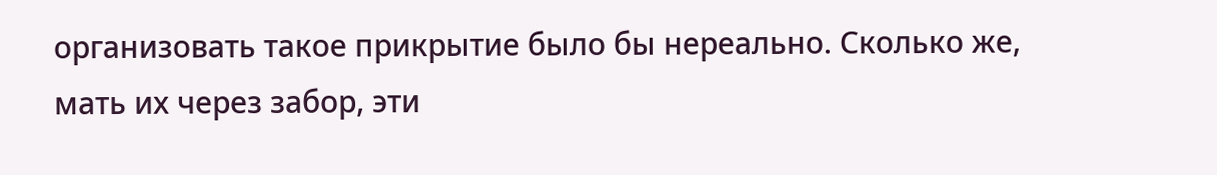организовать такое прикрытие было бы нереально. Сколько же, мать их через забор, эти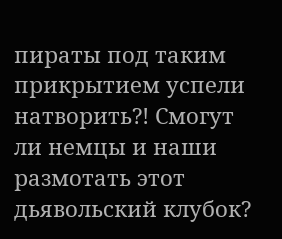пираты под таким прикрытием успели натворить?! Смогут ли немцы и наши размотать этот дьявольский клубок?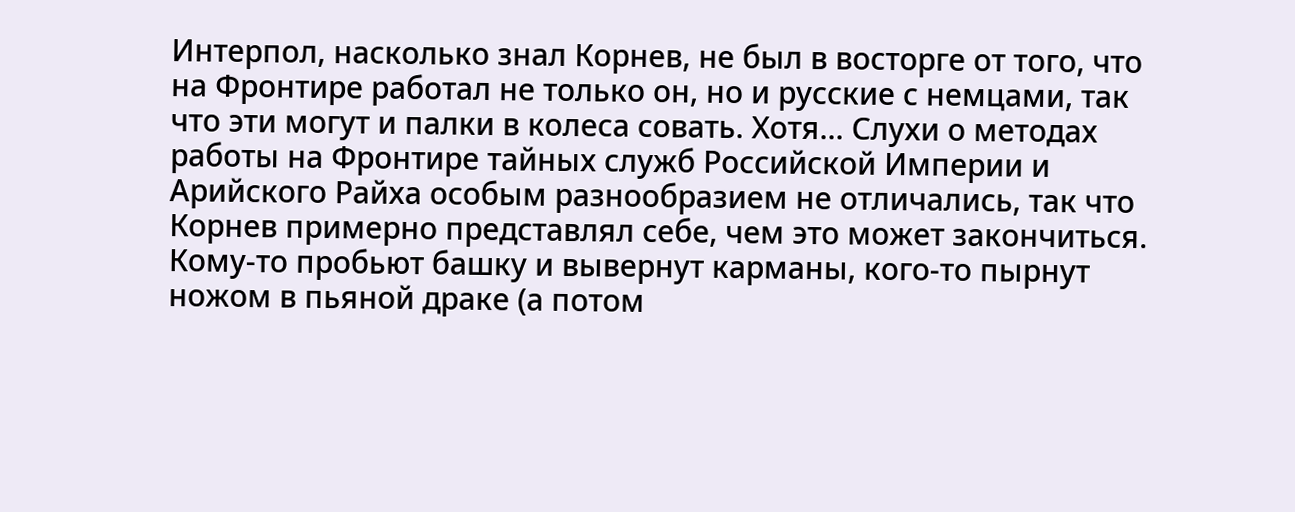Интерпол, насколько знал Корнев, не был в восторге от того, что на Фронтире работал не только он, но и русские с немцами, так что эти могут и палки в колеса совать. Хотя... Слухи о методах работы на Фронтире тайных служб Российской Империи и Арийского Райха особым разнообразием не отличались, так что Корнев примерно представлял себе, чем это может закончиться. Кому-то пробьют башку и вывернут карманы, кого-то пырнут ножом в пьяной драке (а потом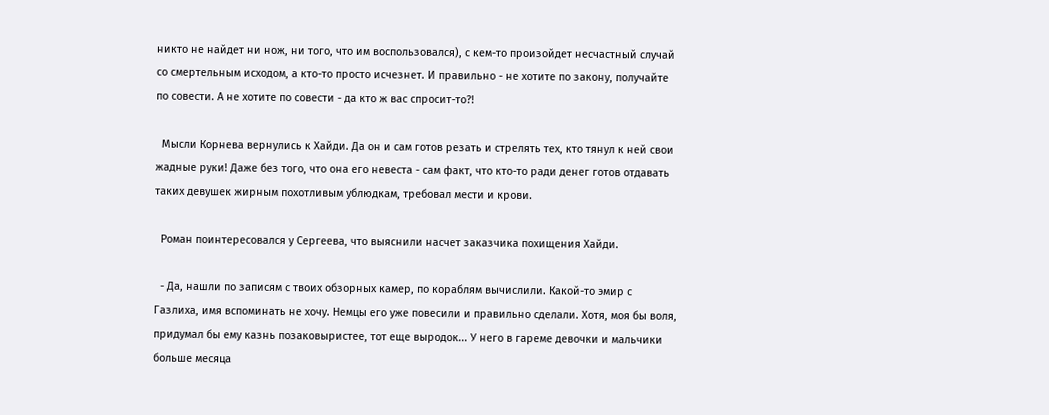никто не найдет ни нож, ни того, что им воспользовался), с кем-то произойдет несчастный случай со смертельным исходом, а кто-то просто исчезнет. И правильно - не хотите по закону, получайте по совести. А не хотите по совести - да кто ж вас спросит-то?!

  Мысли Корнева вернулись к Хайди. Да он и сам готов резать и стрелять тех, кто тянул к ней свои жадные руки! Даже без того, что она его невеста - сам факт, что кто-то ради денег готов отдавать таких девушек жирным похотливым ублюдкам, требовал мести и крови.

  Роман поинтересовался у Сергеева, что выяснили насчет заказчика похищения Хайди.

  - Да, нашли по записям с твоих обзорных камер, по кораблям вычислили. Какой-то эмир с Газлиха, имя вспоминать не хочу. Немцы его уже повесили и правильно сделали. Хотя, моя бы воля, придумал бы ему казнь позаковыристее, тот еще выродок... У него в гареме девочки и мальчики больше месяца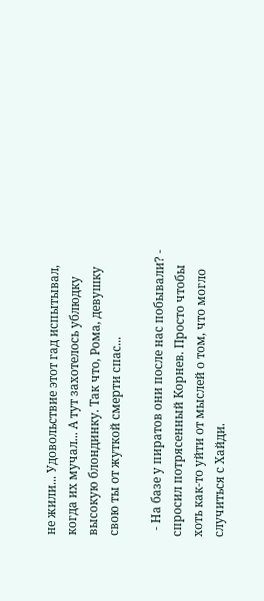не жили... Удовольствие этот гад испытывал, когда их мучал... А тут захотелось ублюдку высокую блондинку. Так что, Рома, девушку свою ты от жуткой смерти спас...

  - На базе у пиратов они после нас побывали? - спросил потрясенный Корнев. Просто чтобы хоть как-то уйти от мыслей о том, что могло случиться с Хайди.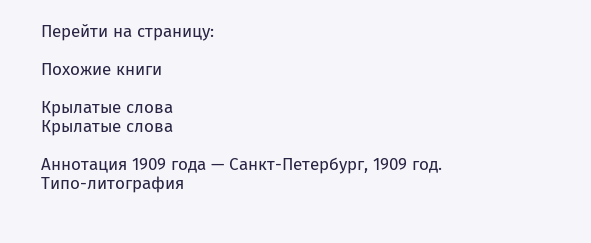Перейти на страницу:

Похожие книги

Крылатые слова
Крылатые слова

Аннотация 1909 года — Санкт-Петербург, 1909 год. Типо-литография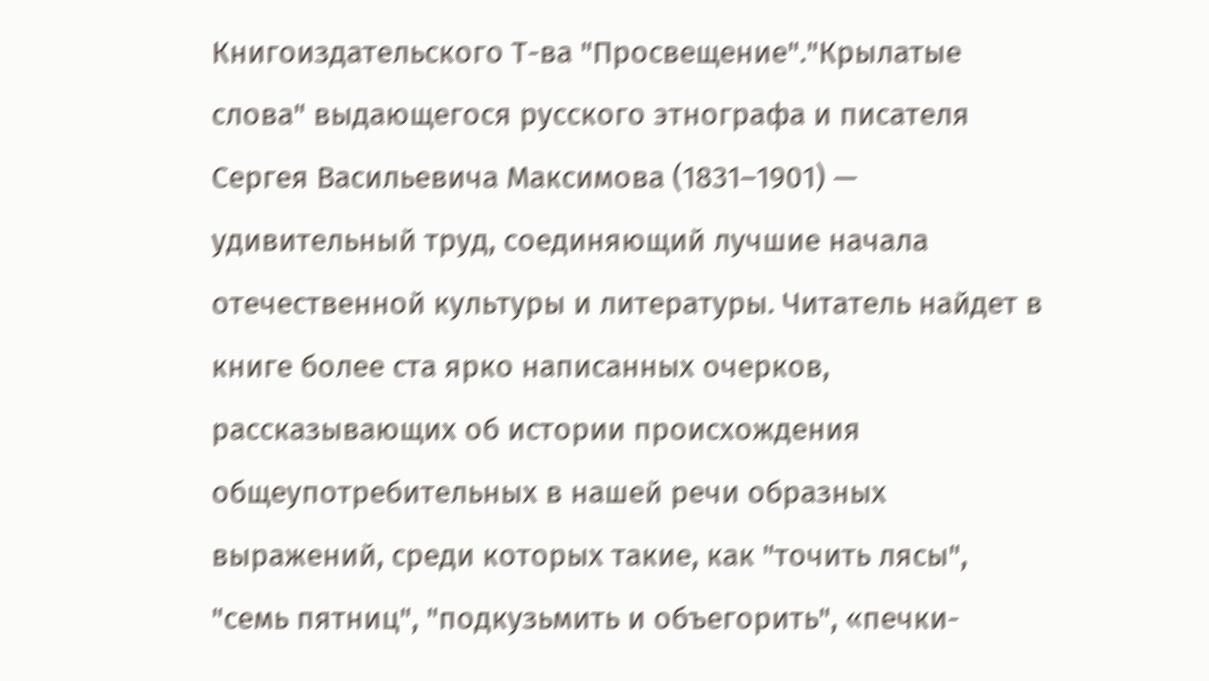Книгоиздательского Т-ва "Просвещение"."Крылатые слова" выдающегося русского этнографа и писателя Сергея Васильевича Максимова (1831–1901) — удивительный труд, соединяющий лучшие начала отечественной культуры и литературы. Читатель найдет в книге более ста ярко написанных очерков, рассказывающих об истории происхождения общеупотребительных в нашей речи образных выражений, среди которых такие, как "точить лясы", "семь пятниц", "подкузьмить и объегорить", «печки-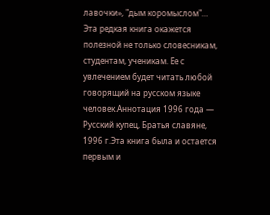лавочки», "дым коромыслом"… Эта редкая книга окажется полезной не только словесникам, студентам, ученикам. Ее с увлечением будет читать любой говорящий на русском языке человек.Аннотация 1996 года — Русский купец, Братья славяне, 1996 г.Эта книга была и остается первым и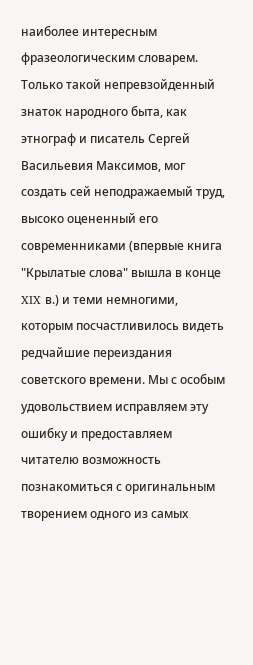наиболее интересным фразеологическим словарем. Только такой непревзойденный знаток народного быта, как этнограф и писатель Сергей Васильевия Максимов, мог создать сей неподражаемый труд, высоко оцененный его современниками (впервые книга "Крылатые слова" вышла в конце XIX в.) и теми немногими, которым посчастливилось видеть редчайшие переиздания советского времени. Мы с особым удовольствием исправляем эту ошибку и предоставляем читателю возможность познакомиться с оригинальным творением одного из самых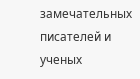замечательных писателей и ученых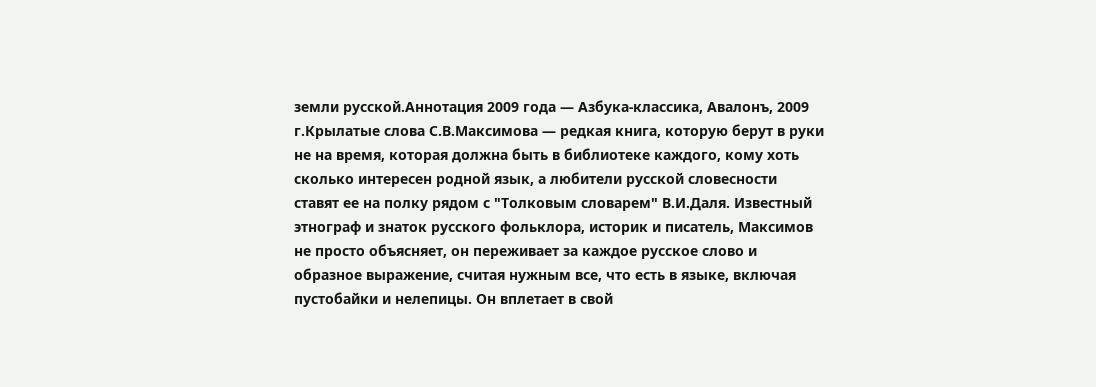земли русской.Аннотация 2009 года — Азбука-классика, Авалонъ, 2009 г.Крылатые слова С.В.Максимова — редкая книга, которую берут в руки не на время, которая должна быть в библиотеке каждого, кому хоть сколько интересен родной язык, а любители русской словесности ставят ее на полку рядом с "Толковым словарем" В.И.Даля. Известный этнограф и знаток русского фольклора, историк и писатель, Максимов не просто объясняет, он переживает за каждое русское слово и образное выражение, считая нужным все, что есть в языке, включая пустобайки и нелепицы. Он вплетает в свой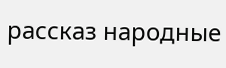рассказ народные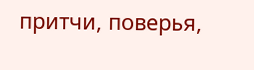притчи, поверья,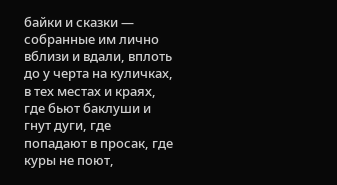байки и сказки — собранные им лично вблизи и вдали, вплоть до у черта на куличках, в тех местах и краях, где бьют баклуши и гнут дуги, где попадают в просак, где куры не поют,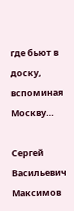где бьют в доску, вспоминая Москву…

Сергей Васильевич Максимов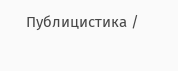Публицистика /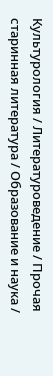Культурология / Литературоведение / Прочая старинная литература / Образование и наука /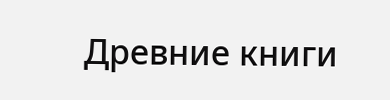Древние книги